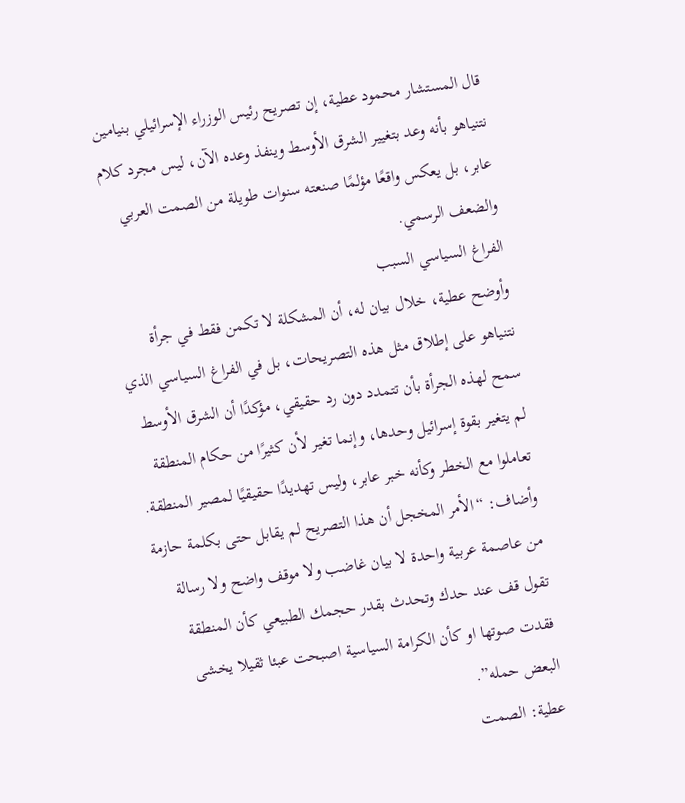قال المستشار محمود عطية، إن تصريح رئيس الوزراء الإسرائيلي بنيامين نتنياهو بأنه وعد بتغيير الشرق الأوسط وينفذ وعده الآن، ليس مجرد كلام عابر، بل يعكس واقعًا مؤلمًا صنعته سنوات طويلة من الصمت العربي والضعف الرسمي.
الفراغ السياسي السبب
وأوضح عطية، خلال بيان له، أن المشكلة لا تكمن فقط في جرأة نتنياهو على إطلاق مثل هذه التصريحات، بل في الفراغ السياسي الذي سمح لهذه الجرأة بأن تتمدد دون رد حقيقي، مؤكدًا أن الشرق الأوسط لم يتغير بقوة إسرائيل وحدها، وإنما تغير لأن كثيرًا من حكام المنطقة تعاملوا مع الخطر وكأنه خبر عابر، وليس تهديدًا حقيقيًا لمصير المنطقة.
وأضاف: “الأمر المخجل أن هذا التصريح لم يقابل حتى بكلمة حازمة من عاصمة عربية واحدة لا بيان غاضب ولا موقف واضح ولا رسالة تقول قف عند حدك وتحدث بقدر حجمك الطبيعي كأن المنطقة فقدت صوتها او كأن الكرامة السياسية اصبحت عبئا ثقيلا يخشى البعض حمله”.
عطية: الصمت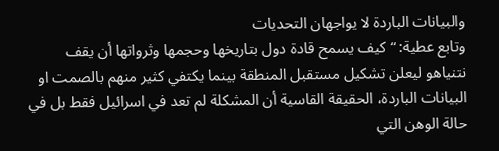والبيانات الباردة لا يواجهان التحديات
وتابع عطية: “كيف يسمح قادة دول بتاريخها وحجمها وثرواتها أن يقف نتنياهو ليعلن تشكيل مستقبل المنطقة بينما يكتفي كثير منهم بالصمت او البيانات الباردة، الحقيقة القاسية أن المشكلة لم تعد في اسرائيل فقط بل في حالة الوهن التي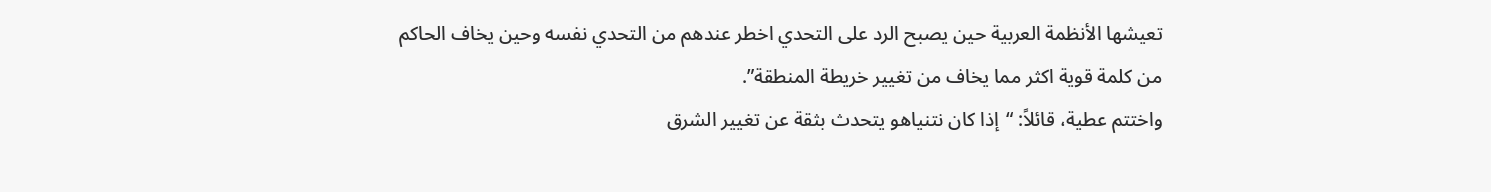تعيشها الأنظمة العربية حين يصبح الرد على التحدي اخطر عندهم من التحدي نفسه وحين يخاف الحاكم من كلمة قوية اكثر مما يخاف من تغيير خريطة المنطقة”.
واختتم عطية، قائلاً: “إذا كان نتنياهو يتحدث بثقة عن تغيير الشرق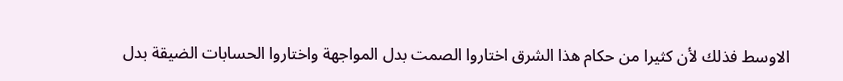الاوسط فذلك لأن كثيرا من حكام هذا الشرق اختاروا الصمت بدل المواجهة واختاروا الحسابات الضيقة بدل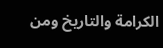الكرامة والتاريخ ومن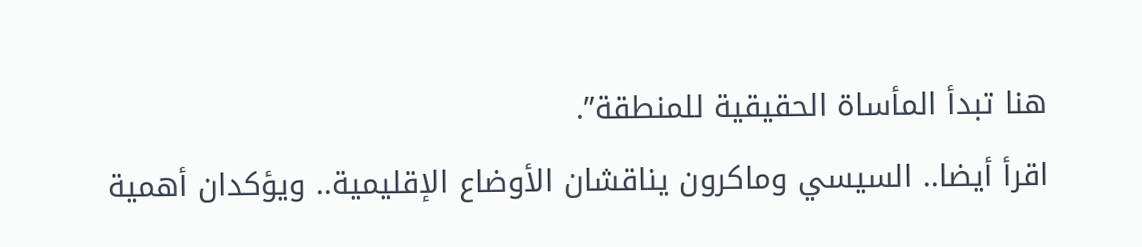هنا تبدأ المأساة الحقيقية للمنطقة”.
اقرأ أيضا.. السيسي وماكرون يناقشان الأوضاع الإقليمية.. ويؤكدان أهمية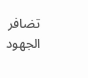تضافر الجهود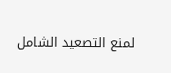لمنع التصعيد الشامل